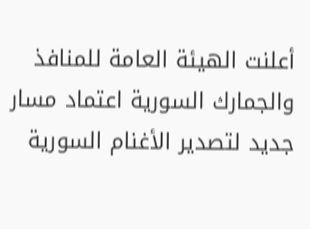أعلنت الهيئة العامة للمنافذ والجمارك السورية اعتماد مسار جديد لتصدير الأغنام السورية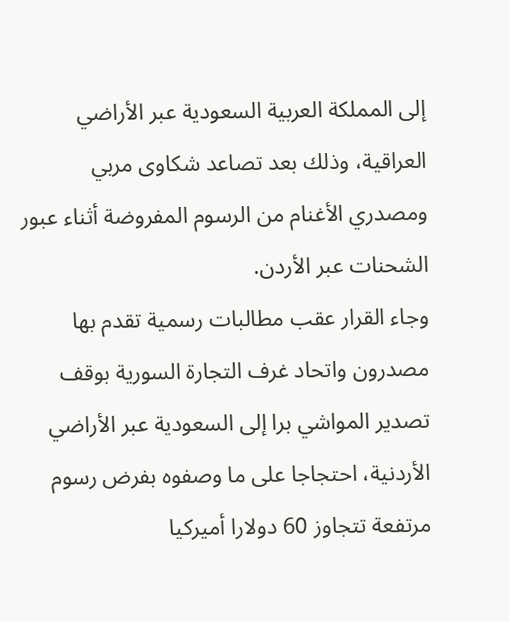إلى المملكة العربية السعودية عبر الأراضي العراقية، وذلك بعد تصاعد شكاوى مربي ومصدري الأغنام من الرسوم المفروضة أثناء عبور الشحنات عبر الأردن.
وجاء القرار عقب مطالبات رسمية تقدم بها مصدرون واتحاد غرف التجارة السورية بوقف تصدير المواشي برا إلى السعودية عبر الأراضي الأردنية، احتجاجا على ما وصفوه بفرض رسوم مرتفعة تتجاوز 60 دولارا أميركيا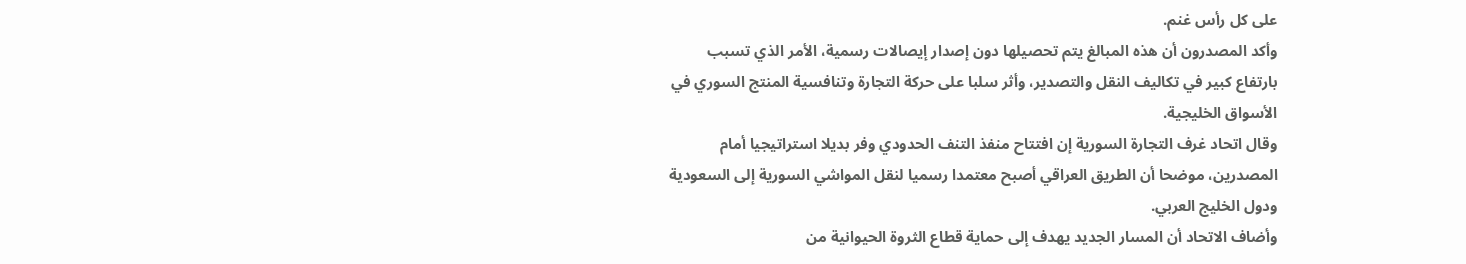على كل رأس غنم.
وأكد المصدرون أن هذه المبالغ يتم تحصيلها دون إصدار إيصالات رسمية، الأمر الذي تسبب بارتفاع كبير في تكاليف النقل والتصدير، وأثر سلبا على حركة التجارة وتنافسية المنتج السوري في الأسواق الخليجية.
وقال اتحاد غرف التجارة السورية إن افتتاح منفذ التنف الحدودي وفر بديلا استراتيجيا أمام المصدرين، موضحا أن الطريق العراقي أصبح معتمدا رسميا لنقل المواشي السورية إلى السعودية ودول الخليج العربي.
وأضاف الاتحاد أن المسار الجديد يهدف إلى حماية قطاع الثروة الحيوانية من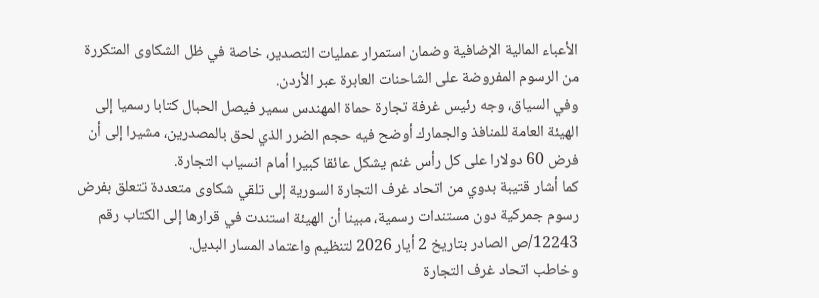الأعباء المالية الإضافية وضمان استمرار عمليات التصدير، خاصة في ظل الشكاوى المتكررة من الرسوم المفروضة على الشاحنات العابرة عبر الأردن.
وفي السياق، وجه رئيس غرفة تجارة حماة المهندس سمير فيصل الحبال كتابا رسميا إلى الهيئة العامة للمنافذ والجمارك أوضح فيه حجم الضرر الذي لحق بالمصدرين، مشيرا إلى أن فرض 60 دولارا على كل رأس غنم يشكل عائقا كبيرا أمام انسياب التجارة.
كما أشار قتيبة بدوي من اتحاد غرف التجارة السورية إلى تلقي شكاوى متعددة تتعلق بفرض رسوم جمركية دون مستندات رسمية، مبينا أن الهيئة استندت في قرارها إلى الكتاب رقم 12243/ص الصادر بتاريخ 2 أيار 2026 لتنظيم واعتماد المسار البديل.
وخاطب اتحاد غرف التجارة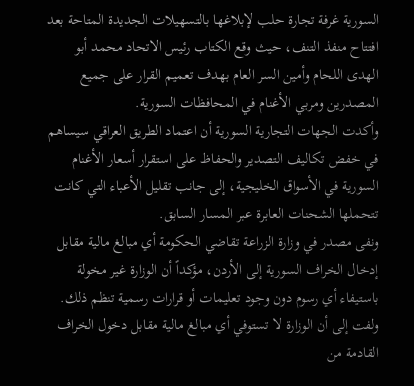السورية غرفة تجارة حلب لإبلاغها بالتسهيلات الجديدة المتاحة بعد افتتاح منفذ التنف، حيث وقع الكتاب رئيس الاتحاد محمد أبو الهدى اللحام وأمين السر العام بهدف تعميم القرار على جميع المصدرين ومربي الأغنام في المحافظات السورية.
وأكدت الجهات التجارية السورية أن اعتماد الطريق العراقي سيساهم في خفض تكاليف التصدير والحفاظ على استقرار أسعار الأغنام السورية في الأسواق الخليجية، إلى جانب تقليل الأعباء التي كانت تتحملها الشحنات العابرة عبر المسار السابق.
ونفى مصدر في وزارة الزراعة تقاضي الحكومة أي مبالغ مالية مقابل إدخال الخراف السورية إلى الأردن، مؤكداً أن الوزارة غير مخولة باستيفاء أي رسوم دون وجود تعليمات أو قرارات رسمية تنظم ذلك.
ولفت إلى أن الوزارة لا تستوفي أي مبالغ مالية مقابل دخول الخراف القادمة من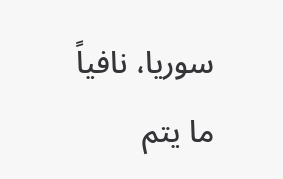سوريا، نافياً ما يتم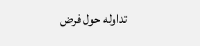تداوله حول فرض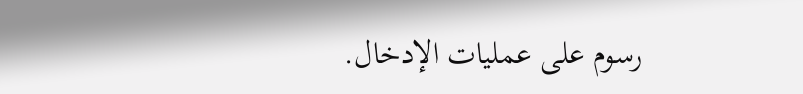رسوم على عمليات الإدخال.